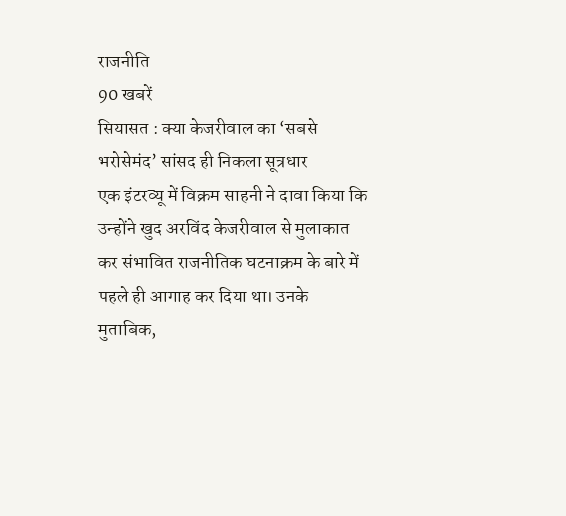राजनीति
90 खबरें
सियासत : क्या केजरीवाल का ‘सबसे भरोसेमंद’ सांसद ही निकला सूत्रधार
एक इंटरव्यू में विक्रम साहनी ने दावा किया कि उन्होंने खुद अरविंद केजरीवाल से मुलाकात कर संभावित राजनीतिक घटनाक्रम के बारे में पहले ही आगाह कर दिया था। उनके मुताबिक,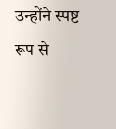उन्होंने स्पष्ट रूप से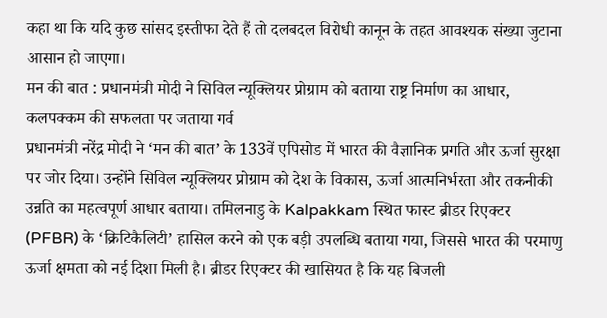कहा था कि यदि कुछ सांसद इस्तीफा देते हैं तो दलबदल विरोधी कानून के तहत आवश्यक संख्या जुटाना आसान हो जाएगा।
मन की बात : प्रधानमंत्री मोदी ने सिविल न्यूक्लियर प्रोग्राम को बताया राष्ट्र निर्माण का आधार, कलपक्कम की सफलता पर जताया गर्व
प्रधानमंत्री नरेंद्र मोदी ने ‘मन की बात’ के 133वें एपिसोड में भारत की वैज्ञानिक प्रगति और ऊर्जा सुरक्षा पर जोर दिया। उन्होंने सिविल न्यूक्लियर प्रोग्राम को देश के विकास, ऊर्जा आत्मनिर्भरता और तकनीकी उन्नति का महत्वपूर्ण आधार बताया। तमिलनाडु के Kalpakkam स्थित फास्ट ब्रीडर रिएक्टर (PFBR) के ‘क्रिटिकैलिटी’ हासिल करने को एक बड़ी उपलब्धि बताया गया, जिससे भारत की परमाणु ऊर्जा क्षमता को नई दिशा मिली है। ब्रीडर रिएक्टर की खासियत है कि यह बिजली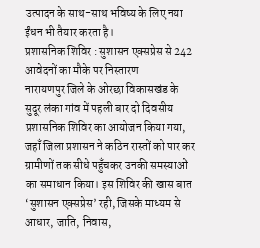उत्पादन के साथ-साथ भविष्य के लिए नया ईंधन भी तैयार करता है।
प्रशासनिक शिविर : सुशासन एक्सप्रेस से 242 आवेदनों का मौके पर निस्तारण
नारायणपुर जिले के ओरछा विकासखंड के सुदूर लंका गांव में पहली बार दो दिवसीय प्रशासनिक शिविर का आयोजन किया गया, जहाँ जिला प्रशासन ने कठिन रास्तों को पार कर ग्रामीणों तक सीधे पहुँचकर उनकी समस्याओं का समाधान किया। इस शिविर की खास बात ‘सुशासन एक्सप्रेस’ रही, जिसके माध्यम से आधार, जाति, निवास,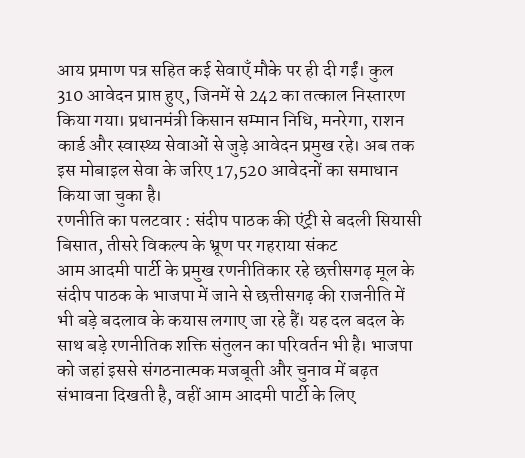आय प्रमाण पत्र सहित कई सेवाएँ मौके पर ही दी गईं। कुल 310 आवेदन प्राप्त हुए, जिनमें से 242 का तत्काल निस्तारण किया गया। प्रधानमंत्री किसान सम्मान निधि, मनरेगा, राशन कार्ड और स्वास्थ्य सेवाओं से जुड़े आवेदन प्रमुख रहे। अब तक इस मोबाइल सेवा के जरिए 17,520 आवेदनों का समाधान किया जा चुका है।
रणनीति का पलटवार : संदीप पाठक की एंट्री से बदली सियासी बिसात, तीसरे विकल्प के भ्रूण पर गहराया संकट
आम आदमी पार्टी के प्रमुख रणनीतिकार रहे छत्तीसगढ़ मूल के संदीप पाठक के भाजपा में जाने से छत्तीसगढ़ की राजनीति में भी बड़े बदलाव के कयास लगाए जा रहे हैं। यह दल बदल के साथ बड़े रणनीतिक शक्ति संतुलन का परिवर्तन भी है। भाजपा को जहां इससे संगठनात्मक मजबूती और चुनाव में बढ़त संभावना दिखती है, वहीं आम आदमी पार्टी के लिए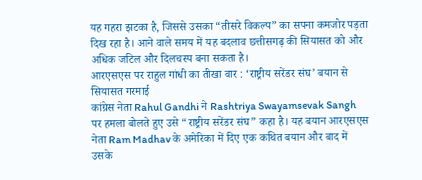यह गहरा झटका है, जिससे उसका “तीसरे विकल्प” का सपना कमजोर पड़ता दिख रहा है। आने वाले समय में यह बदलाव छत्तीसगढ़ की सियासत को और अधिक जटिल और दिलचस्प बना सकता है।
आरएसएस पर राहुल गांधी का तीखा वार : ‘राष्ट्रीय सरेंडर संघ’ बयान से सियासत गरमाई
कांग्रेस नेता Rahul Gandhi ने Rashtriya Swayamsevak Sangh पर हमला बोलते हुए उसे “राष्ट्रीय सरेंडर संघ” कहा है। यह बयान आरएसएस नेता Ram Madhav के अमेरिका में दिए एक कथित बयान और बाद में उसके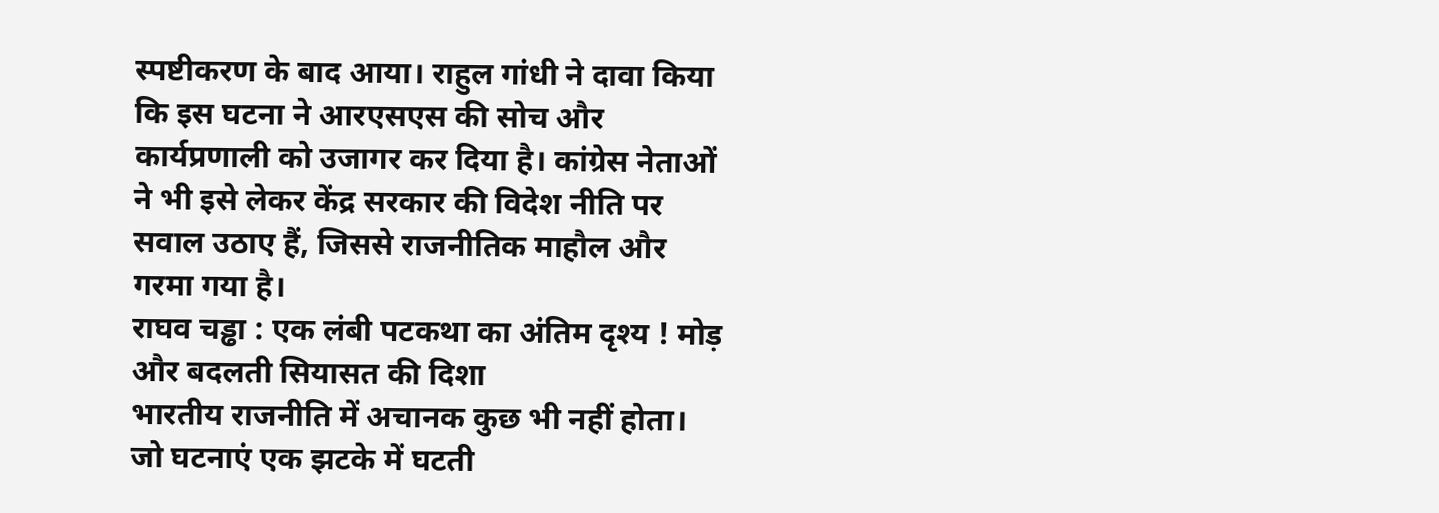स्पष्टीकरण के बाद आया। राहुल गांधी ने दावा किया कि इस घटना ने आरएसएस की सोच और कार्यप्रणाली को उजागर कर दिया है। कांग्रेस नेताओं ने भी इसे लेकर केंद्र सरकार की विदेश नीति पर सवाल उठाए हैं, जिससे राजनीतिक माहौल और गरमा गया है।
राघव चड्ढा : एक लंबी पटकथा का अंतिम दृश्य ! मोड़ और बदलती सियासत की दिशा
भारतीय राजनीति में अचानक कुछ भी नहीं होता। जो घटनाएं एक झटके में घटती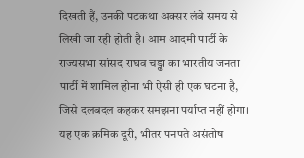दिखती हैं, उनकी पटकथा अक्सर लंबे समय से लिखी जा रही होती है। आम आदमी पार्टी के राज्यसभा सांसद राघव चड्ढा का भारतीय जनता पार्टी में शामिल होना भी ऐसी ही एक घटना है, जिसे दलबदल कहकर समझना पर्याप्त नहीं होगा। यह एक क्रमिक दूरी, भीतर पनपते असंतोष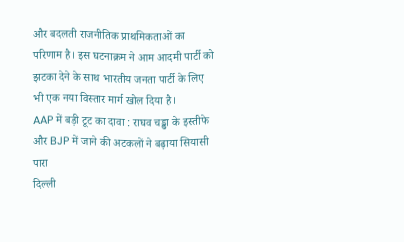और बदलती राजनीतिक प्राथमिकताओं का परिणाम है। इस घटनाक्रम ने आम आदमी पार्टी को झटका देने के साथ भारतीय जनता पार्टी के लिए भी एक नया विस्तार मार्ग खोल दिया है।
AAP में बड़ी टूट का दावा : राघव चड्ढा के इस्तीफे और BJP में जाने की अटकलों ने बढ़ाया सियासी पारा
दिल्ली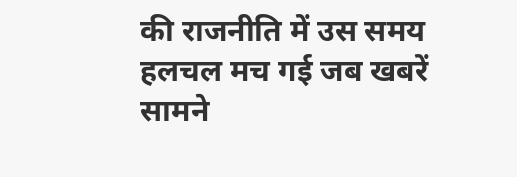की राजनीति में उस समय हलचल मच गई जब खबरें सामने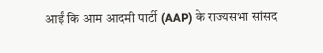आईं कि आम आदमी पार्टी (AAP) के राज्यसभा सांसद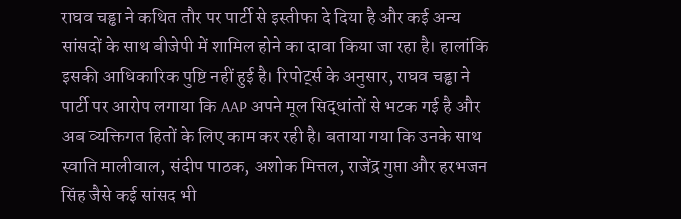राघव चड्ढा ने कथित तौर पर पार्टी से इस्तीफा दे दिया है और कई अन्य सांसदों के साथ बीजेपी में शामिल होने का दावा किया जा रहा है। हालांकि इसकी आधिकारिक पुष्टि नहीं हुई है। रिपोर्ट्स के अनुसार, राघव चड्ढा ने पार्टी पर आरोप लगाया कि AAP अपने मूल सिद्धांतों से भटक गई है और अब व्यक्तिगत हितों के लिए काम कर रही है। बताया गया कि उनके साथ स्वाति मालीवाल, संदीप पाठक, अशोक मित्तल, राजेंद्र गुप्ता और हरभजन सिंह जैसे कई सांसद भी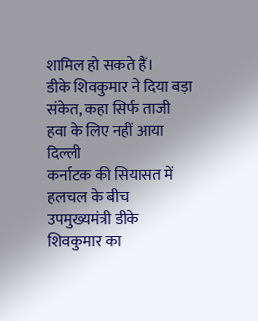शामिल हो सकते हैं।
डीके शिवकुमार ने दिया बड़ा संकेत, कहा सिर्फ ताजी हवा के लिए नहीं आया दिल्ली
कर्नाटक की सियासत में हलचल के बीच उपमुख्यमंत्री डीके शिवकुमार का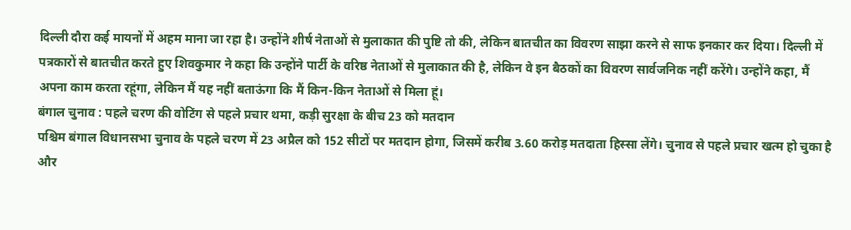दिल्ली दौरा कई मायनों में अहम माना जा रहा है। उन्होंने शीर्ष नेताओं से मुलाकात की पुष्टि तो की, लेकिन बातचीत का विवरण साझा करने से साफ इनकार कर दिया। दिल्ली में पत्रकारों से बातचीत करते हुए शिवकुमार ने कहा कि उन्होंने पार्टी के वरिष्ठ नेताओं से मुलाकात की है, लेकिन वे इन बैठकों का विवरण सार्वजनिक नहीं करेंगे। उन्होंने कहा, मैं अपना काम करता रहूंगा, लेकिन मैं यह नहीं बताऊंगा कि मैं किन-किन नेताओं से मिला हूं।
बंगाल चुनाव : पहले चरण की वोटिंग से पहले प्रचार थमा, कड़ी सुरक्षा के बीच 23 को मतदान
पश्चिम बंगाल विधानसभा चुनाव के पहले चरण में 23 अप्रैल को 152 सीटों पर मतदान होगा, जिसमें करीब 3.60 करोड़ मतदाता हिस्सा लेंगे। चुनाव से पहले प्रचार खत्म हो चुका है और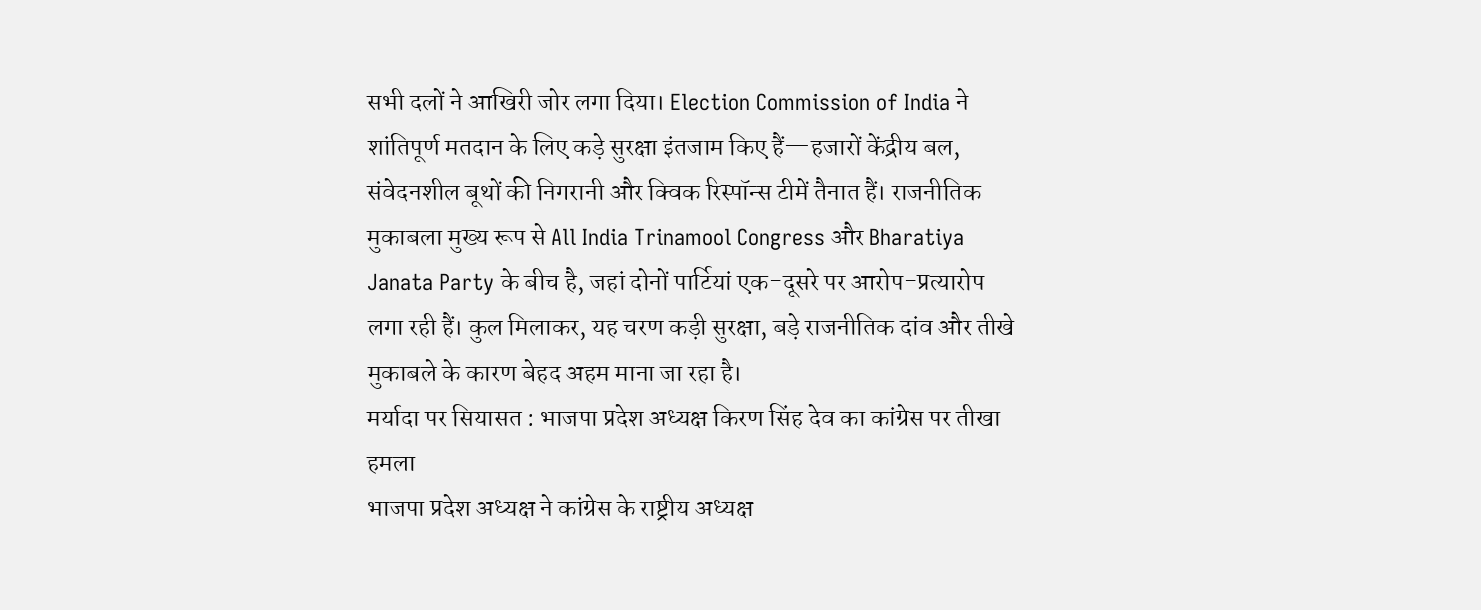सभी दलों ने आखिरी जोर लगा दिया। Election Commission of India ने शांतिपूर्ण मतदान के लिए कड़े सुरक्षा इंतजाम किए हैं—हजारों केंद्रीय बल, संवेदनशील बूथों की निगरानी और क्विक रिस्पॉन्स टीमें तैनात हैं। राजनीतिक मुकाबला मुख्य रूप से All India Trinamool Congress और Bharatiya Janata Party के बीच है, जहां दोनों पार्टियां एक-दूसरे पर आरोप-प्रत्यारोप लगा रही हैं। कुल मिलाकर, यह चरण कड़ी सुरक्षा, बड़े राजनीतिक दांव और तीखे मुकाबले के कारण बेहद अहम माना जा रहा है।
मर्यादा पर सियासत : भाजपा प्रदेश अध्यक्ष किरण सिंह देव का कांग्रेस पर तीखा हमला
भाजपा प्रदेश अध्यक्ष ने कांग्रेस के राष्ट्रीय अध्यक्ष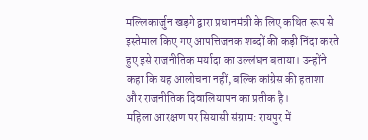मल्लिकार्जुन खड़गे द्वारा प्रधानमंत्री के लिए कथित रूप से इस्तेमाल किए गए आपत्तिजनक शब्दों की कड़ी निंदा करते हुए इसे राजनीतिक मर्यादा का उल्लंघन बताया। उन्होंने कहा कि यह आलोचना नहीं, बल्कि कांग्रेस की हताशा और राजनीतिक दिवालियापन का प्रतीक है।
महिला आरक्षण पर सियासी संग्राम: रायपुर में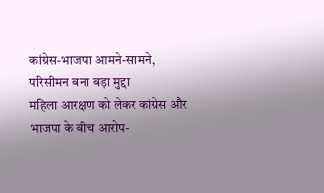कांग्रेस-भाजपा आमने-सामने, परिसीमन बना बड़ा मुद्दा
महिला आरक्षण को लेकर कांग्रेस और भाजपा के बीच आरोप-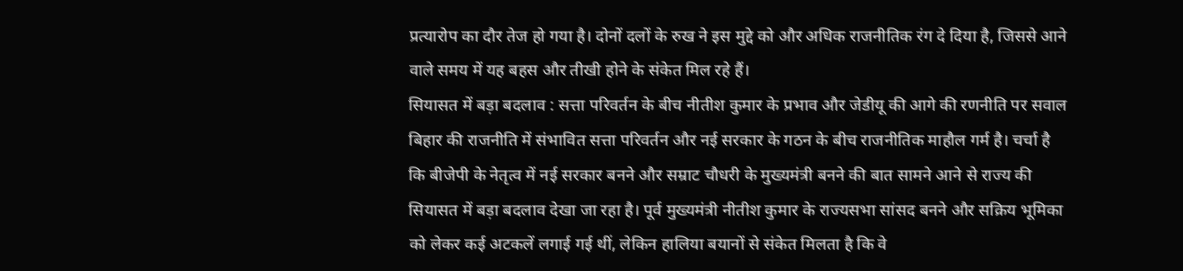प्रत्यारोप का दौर तेज हो गया है। दोनों दलों के रुख ने इस मुद्दे को और अधिक राजनीतिक रंग दे दिया है, जिससे आने वाले समय में यह बहस और तीखी होने के संकेत मिल रहे हैं।
सियासत में बड़ा बदलाव : सत्ता परिवर्तन के बीच नीतीश कुमार के प्रभाव और जेडीयू की आगे की रणनीति पर सवाल
बिहार की राजनीति में संभावित सत्ता परिवर्तन और नई सरकार के गठन के बीच राजनीतिक माहौल गर्म है। चर्चा है कि बीजेपी के नेतृत्व में नई सरकार बनने और सम्राट चौधरी के मुख्यमंत्री बनने की बात सामने आने से राज्य की सियासत में बड़ा बदलाव देखा जा रहा है। पूर्व मुख्यमंत्री नीतीश कुमार के राज्यसभा सांसद बनने और सक्रिय भूमिका को लेकर कई अटकलें लगाई गई थीं, लेकिन हालिया बयानों से संकेत मिलता है कि वे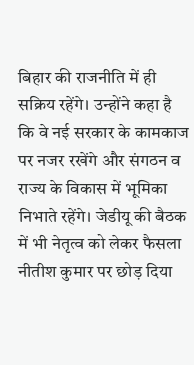बिहार की राजनीति में ही सक्रिय रहेंगे। उन्होंने कहा है कि वे नई सरकार के कामकाज पर नजर रखेंगे और संगठन व राज्य के विकास में भूमिका निभाते रहेंगे। जेडीयू की बैठक में भी नेतृत्व को लेकर फैसला नीतीश कुमार पर छोड़ दिया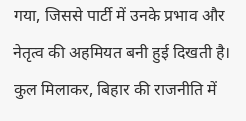गया, जिससे पार्टी में उनके प्रभाव और नेतृत्व की अहमियत बनी हुई दिखती है। कुल मिलाकर, बिहार की राजनीति में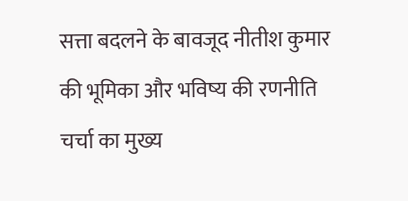सत्ता बदलने के बावजूद नीतीश कुमार की भूमिका और भविष्य की रणनीति चर्चा का मुख्य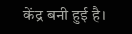केंद्र बनी हुई है।